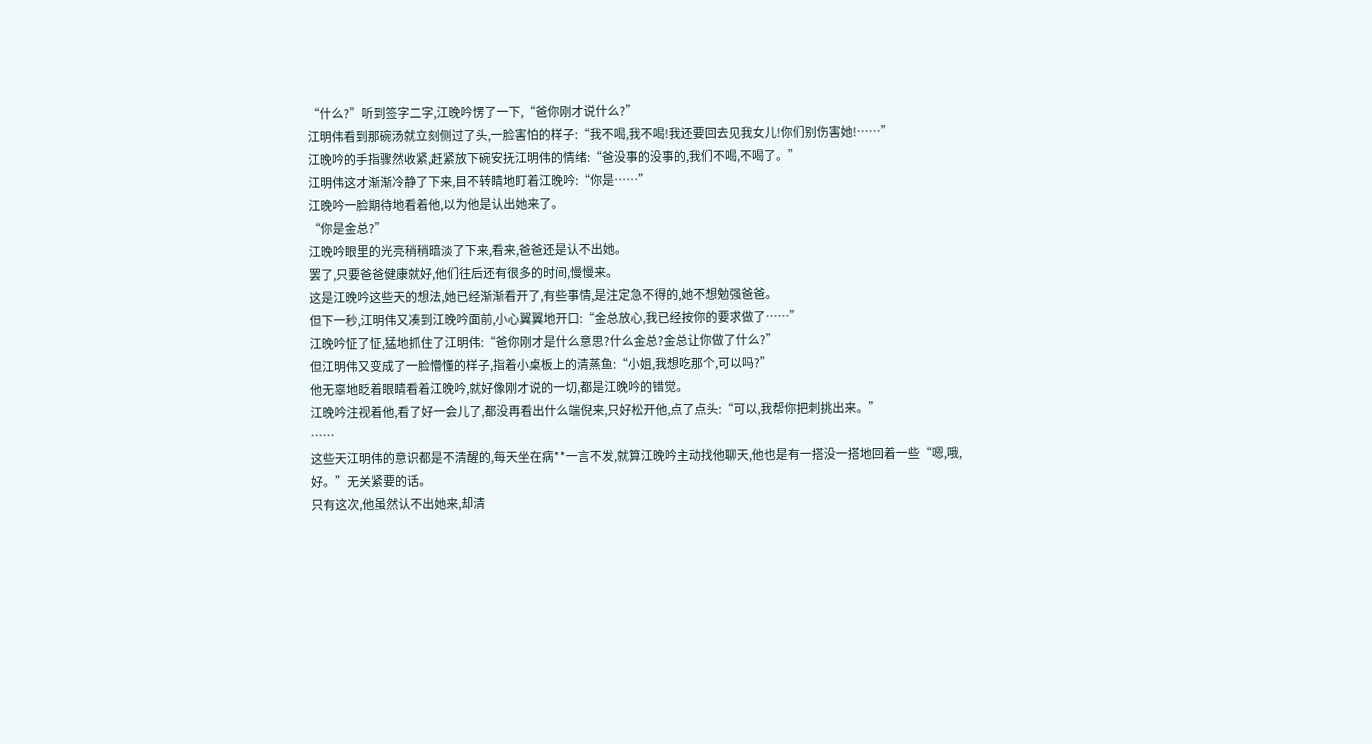“什么?”听到签字二字,江晚吟愣了一下,“爸你刚才说什么?”
江明伟看到那碗汤就立刻侧过了头,一脸害怕的样子:“我不喝,我不喝!我还要回去见我女儿!你们别伤害她!……”
江晚吟的手指骤然收紧,赶紧放下碗安抚江明伟的情绪:“爸没事的没事的,我们不喝,不喝了。”
江明伟这才渐渐冷静了下来,目不转睛地盯着江晚吟:“你是……”
江晚吟一脸期待地看着他,以为他是认出她来了。
“你是金总?”
江晚吟眼里的光亮稍稍暗淡了下来,看来,爸爸还是认不出她。
罢了,只要爸爸健康就好,他们往后还有很多的时间,慢慢来。
这是江晚吟这些天的想法,她已经渐渐看开了,有些事情,是注定急不得的,她不想勉强爸爸。
但下一秒,江明伟又凑到江晚吟面前,小心翼翼地开口:“金总放心,我已经按你的要求做了……”
江晚吟怔了怔,猛地抓住了江明伟:“爸你刚才是什么意思?什么金总?金总让你做了什么?”
但江明伟又变成了一脸懵懂的样子,指着小桌板上的清蒸鱼:“小姐,我想吃那个,可以吗?”
他无辜地眨着眼睛看着江晚吟,就好像刚才说的一切,都是江晚吟的错觉。
江晚吟注视着他,看了好一会儿了,都没再看出什么端倪来,只好松开他,点了点头:“可以,我帮你把刺挑出来。”
……
这些天江明伟的意识都是不清醒的,每天坐在病**一言不发,就算江晚吟主动找他聊天,他也是有一搭没一搭地回着一些“嗯,哦,好。”无关紧要的话。
只有这次,他虽然认不出她来,却清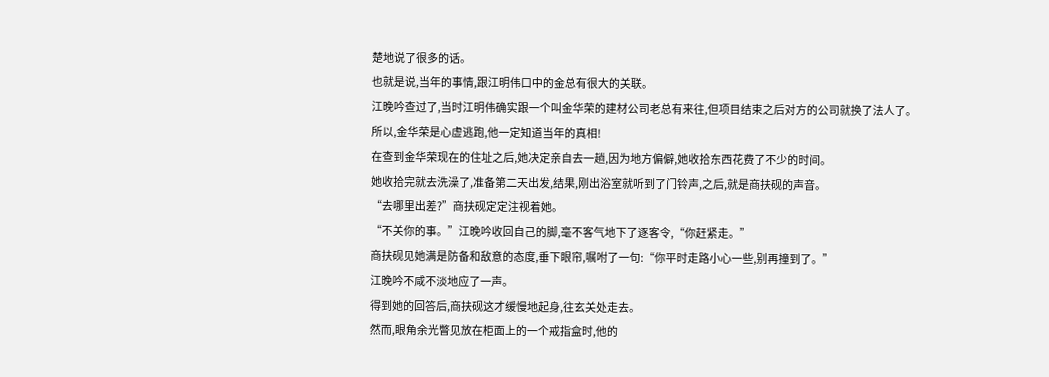楚地说了很多的话。
也就是说,当年的事情,跟江明伟口中的金总有很大的关联。
江晚吟查过了,当时江明伟确实跟一个叫金华荣的建材公司老总有来往,但项目结束之后对方的公司就换了法人了。
所以,金华荣是心虚逃跑,他一定知道当年的真相!
在查到金华荣现在的住址之后,她决定亲自去一趟,因为地方偏僻,她收拾东西花费了不少的时间。
她收拾完就去洗澡了,准备第二天出发,结果,刚出浴室就听到了门铃声,之后,就是商扶砚的声音。
“去哪里出差?”商扶砚定定注视着她。
“不关你的事。”江晚吟收回自己的脚,毫不客气地下了逐客令,“你赶紧走。”
商扶砚见她满是防备和敌意的态度,垂下眼帘,嘱咐了一句:“你平时走路小心一些,别再撞到了。”
江晚吟不咸不淡地应了一声。
得到她的回答后,商扶砚这才缓慢地起身,往玄关处走去。
然而,眼角余光瞥见放在柜面上的一个戒指盒时,他的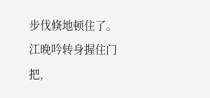步伐倏地顿住了。
江晚吟转身握住门把,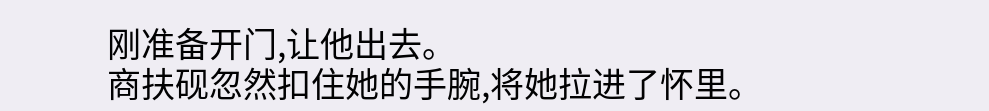刚准备开门,让他出去。
商扶砚忽然扣住她的手腕,将她拉进了怀里。